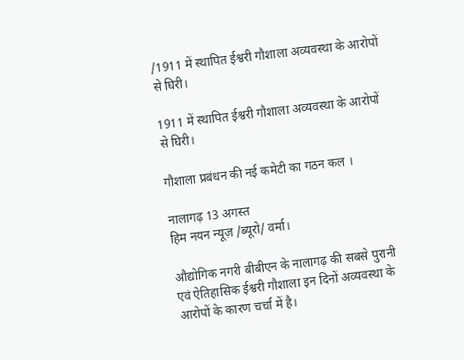/1911 में स्थापित ईश्वरी गौशाला अव्यवस्था के आरोपों से घिरी।

1911 में स्थापित ईश्वरी गौशाला अव्यवस्था के आरोपों से घिरी।

गौशाला प्रबंधन की नई कमेटी का गठन कल ।

नालागढ़ 13 अगस्त
हिम नयन न्यूज़ /ब्यूरो/ वर्मा।

औद्योगिक नगरी बीबीएन के नालागढ़ की सबसे पुरानी एवं ऐतिहासिक ईश्वरी गौशाला इन दिनों अव्यवस्था के आरोपों के कारण चर्चा में है।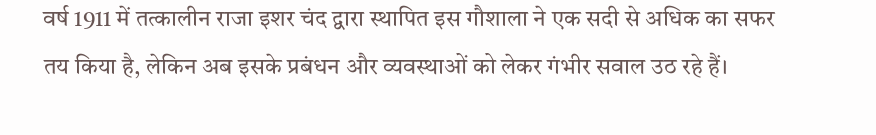वर्ष 1911 में तत्कालीन राजा इशर चंद द्वारा स्थापित इस गौशाला ने एक सदी से अधिक का सफर तय किया है, लेकिन अब इसके प्रबंधन और व्यवस्थाओं को लेकर गंभीर सवाल उठ रहे हैं।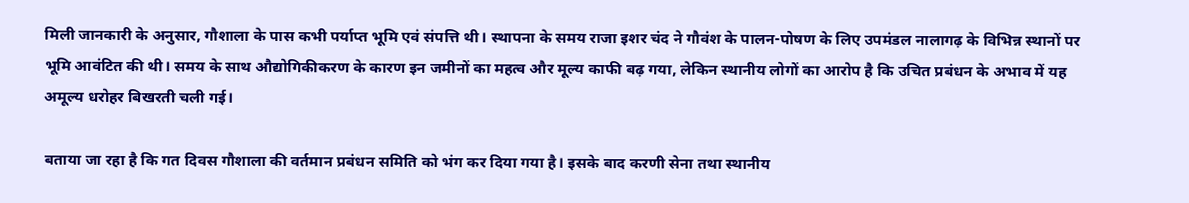मिली जानकारी के अनुसार, गौशाला के पास कभी पर्याप्त भूमि एवं संपत्ति थी। स्थापना के समय राजा इशर चंद ने गौवंश के पालन-पोषण के लिए उपमंडल नालागढ़ के विभिन्न स्थानों पर भूमि आवंटित की थी। समय के साथ औद्योगिकीकरण के कारण इन जमीनों का महत्व और मूल्य काफी बढ़ गया, लेकिन स्थानीय लोगों का आरोप है कि उचित प्रबंधन के अभाव में यह अमूल्य धरोहर बिखरती चली गई।

बताया जा रहा है कि गत दिवस गौशाला की वर्तमान प्रबंधन समिति को भंग कर दिया गया है। इसके बाद करणी सेना तथा स्थानीय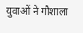युवाओं ने गौशाला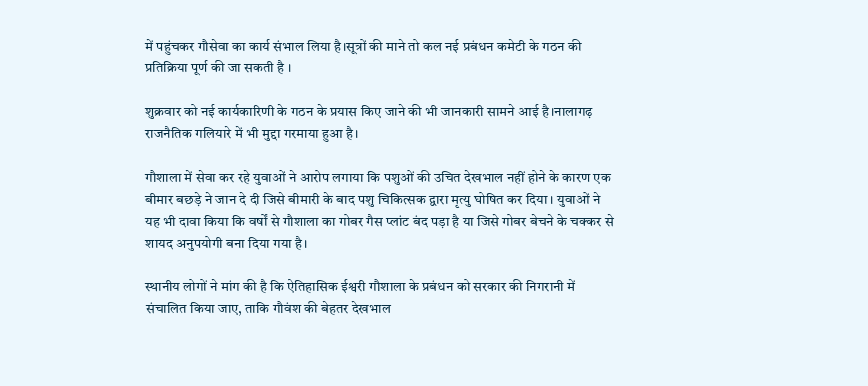में पहुंचकर गौसेवा का कार्य संभाल लिया है।सूत्रों की माने तो कल नई प्रबंधन कमेटी के गठन की प्रतिक्रिया पूर्ण की जा सकती है ।

शुक्रवार को नई कार्यकारिणी के गठन के प्रयास किए जाने की भी जानकारी सामने आई है।नालागढ़ राजनैतिक गलियारे में भी मुद्दा गरमाया हुआ है।

गौशाला में सेवा कर रहे युवाओं ने आरोप लगाया कि पशुओं की उचित देखभाल नहीं होने के कारण एक बीमार बछड़े ने जान दे दी जिसे बीमारी के बाद पशु चिकित्सक द्वारा मृत्यु घोषित कर दिया । युवाओं ने यह भी दावा किया कि वर्षों से गौशाला का गोबर गैस प्लांट बंद पड़ा है या जिसे गोबर बेचने के चक्कर से शायद अनुपयोगी बना दिया गया है।

स्थानीय लोगों ने मांग की है कि ऐतिहासिक ईश्वरी गौशाला के प्रबंधन को सरकार की निगरानी में संचालित किया जाए, ताकि गौवंश की बेहतर देखभाल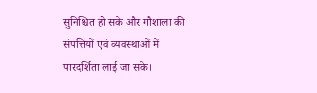सुनिश्चित हो सके और गौशाला की संपत्तियों एवं व्यवस्थाओं में पारदर्शिता लाई जा सके।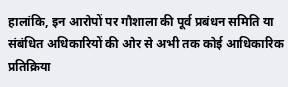हालांकि, इन आरोपों पर गौशाला की पूर्व प्रबंधन समिति या संबंधित अधिकारियों की ओर से अभी तक कोई आधिकारिक प्रतिक्रिया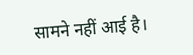सामने नहीं आई है।